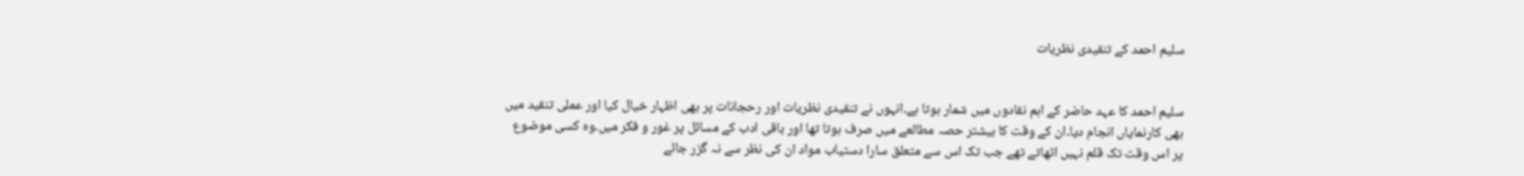سلیم احمد کے تنقیدی نظریات


سلیم احمد کا عہد حاضر کے اہم نقادوں میں شمار ہوتا ہے۔انہوں نے تنقیدی نظریات اور رحجانات پر بھی اظہار خیال کیا اور عملی تنقید میں بھی کارنمایاں انجام دیا۔ان کے وقت کا بیشتر حصہ مطالعے میں صرف ہوتا تھا اور باقی ادب کے مسائل پر غور و فکر میں۔وہ کسی موضوع پر اس وقت تک قلم نہیں اٹھاتے تھے جب تک اس سے متعلق سارا دستیاب مواد ان کی نظر سے نہ گزر جائے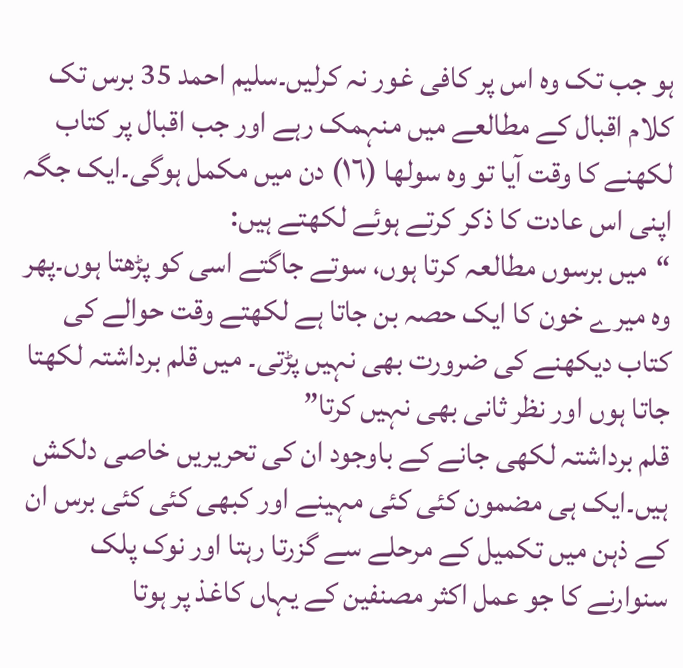ہو جب تک وہ اس پر کافی غور نہ کرلیں۔سلیم احمد 35 برس تک کلام اقبال کے مطالعے میں منہمک رہے اور جب اقبال پر کتاب لکھنے کا وقت آیا تو وہ سولھا (١٦) دن میں مکمل ہوگی۔ایک جگہ اپنی اس عادت کا ذکر کرتے ہوئے لکھتے ہیں:
“میں برسوں مطالعہ کرتا ہوں، سوتے جاگتے اسی کو پڑھتا ہوں۔پھر وہ میرے خون کا ایک حصہ بن جاتا ہے لکھتے وقت حوالے کی کتاب دیکھنے کی ضرورت بھی نہیں پڑتی۔ میں قلم برداشتہ لکھتا جاتا ہوں اور نظر ثانی بھی نہیں کرتا”
قلم برداشتہ لکھی جانے کے باوجود ان کی تحریریں خاصی دلکش ہیں۔ایک ہی مضمون کئی کئی مہینے اور کبھی کئی کئی برس ان کے ذہن میں تکمیل کے مرحلے سے گزرتا رہتا اور نوک پلک سنوارنے کا جو عمل اکثر مصنفین کے یہاں کاغذ پر ہوتا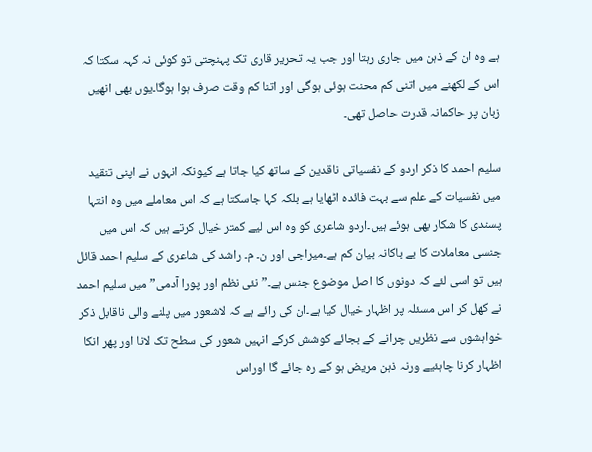ہے وہ ان کے ذہن میں جاری رہتا اور جب یہ تحریر قاری تک پہنچتی تو کوئی نہ کہہ سکتا کہ اس کے لکھنے میں اتنی کم محنت ہوئی ہوگی اور اتنا کم وقت صرف ہوا ہوگا۔یوں بھی انھیں زبان پر حاکمانہ قدرت حاصل تھی۔

سلیم احمد کا ذکر اردو کے نفسیاتی ناقدین کے ساتھ کیا جاتا ہے کیونکہ انہوں نے اپنی تنقید میں نفسیات کے علم سے بہت فائدہ اٹھایا ہے بلکہ کہا جاسکتا ہے کہ اس معاملے میں وہ انتہا پسندی کا شکار بھی ہوئے ہیں۔اردو شاعری کو وہ اس لیے کمتر خیال کرتے ہیں کہ اس میں جنسی معاملات کا بے باکانہ بیان کم ہے۔میراجی اور ن۔ م۔ راشد کی شاعری کے سلیم احمد قائل ہیں تو اسی لئے کہ دونوں کا اصل موضوع جنس ہے۔”نئی نظم اور پورا آدمی” میں سلیم احمد نے کھل کر اس مسئلہ پر اظہار خیال کیا ہے۔ان کی رائے ہے کہ لاشعور میں پلنے والی ناقابل ذکر خواہشوں سے نظریں چرانے کے بجائے کوشش کرکے انہیں شعور کی سطح تک لانا اور پھر انکا اظہار کرنا چاہئیے ورنہ ذہن مریض ہو کے رہ جائے گا اوراس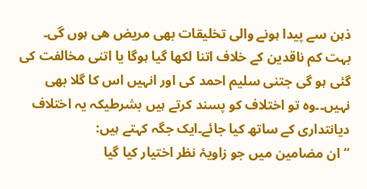ذہن سے پیدا ہونے والی تخلیقات بھی مریض ھی ہوں گی۔
بہت کم ناقدین کے خلاف اتنا لکھا گیا ہوگا یا اتنی مخالفت کی گئی ہو گی جتنی سلیم احمد کی اور انہیں اس کا گلا بھی نہیں۔۔وہ تو اختلاف کو پسند کرتے ہیں بشرطیکہ یہ اختلاف دیانتداری کے ساتھ کیا جائے۔ایک جگہ کہتے ہیں:
“ان مضامین میں جو زاویۂ نظر اختیار کیا گیا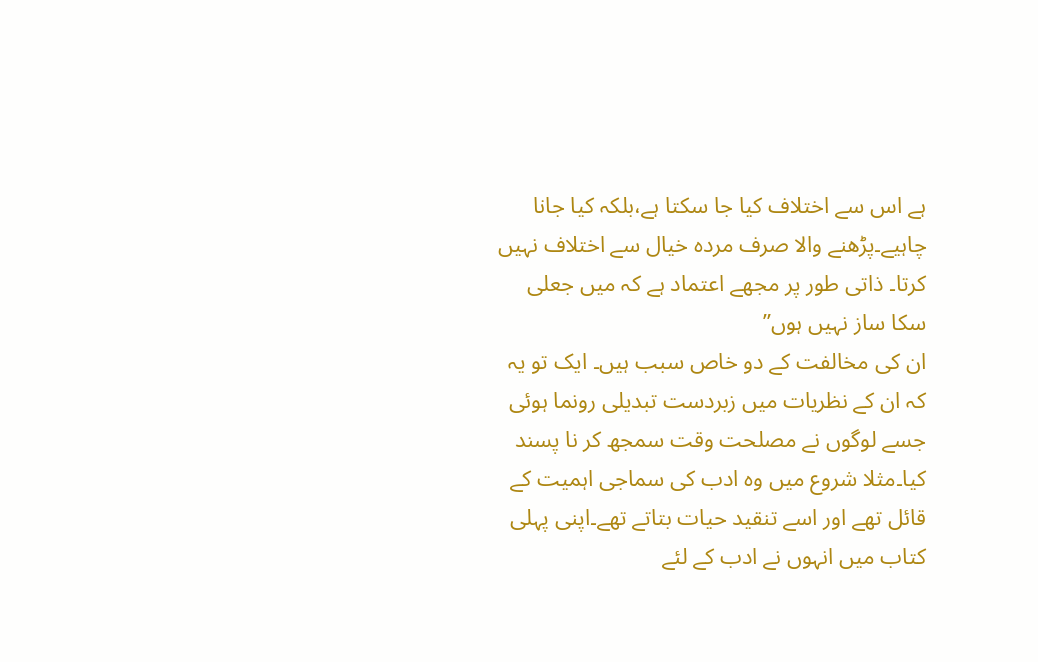ہے اس سے اختلاف کیا جا سکتا ہے،بلکہ کیا جانا چاہیے۔پڑھنے والا صرف مردہ خیال سے اختلاف نہیں کرتا۔ ذاتی طور پر مجھے اعتماد ہے کہ میں جعلی سکا ساز نہیں ہوں”
ان کی مخالفت کے دو خاص سبب ہیں۔ ایک تو یہ کہ ان کے نظریات میں زبردست تبدیلی رونما ہوئی جسے لوگوں نے مصلحت وقت سمجھ کر نا پسند کیا۔مثلا شروع میں وہ ادب کی سماجی اہمیت کے قائل تھے اور اسے تنقید حیات بتاتے تھے۔اپنی پہلی کتاب میں انہوں نے ادب کے لئے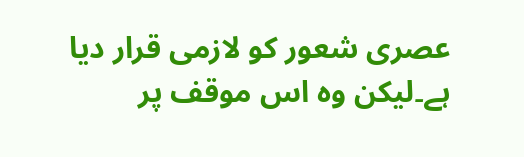عصری شعور کو لازمی قرار دیا ہے۔لیکن وہ اس موقف پر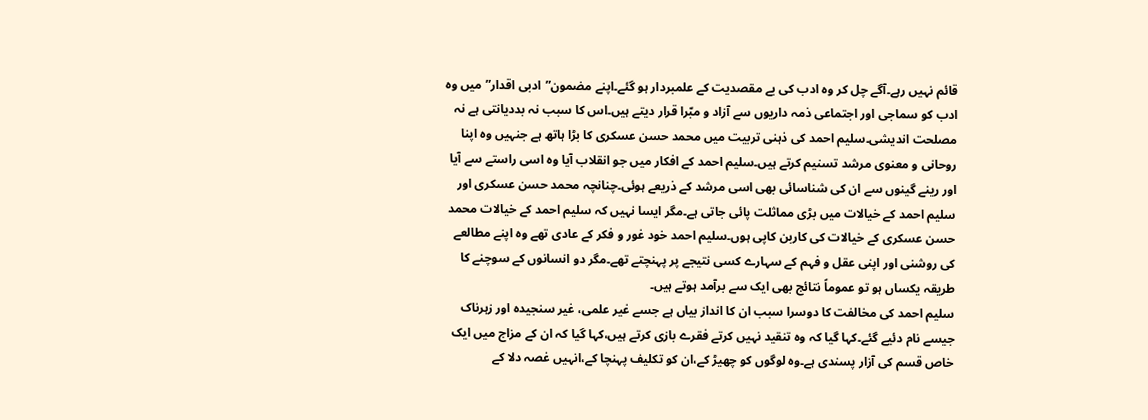قائم نہیں رہے۔آگے چل کر وہ ادب کی بے مقصدیت کے علمبردار ہو گئے۔اپنے مضمون”ادبی اقدار”میں وہ ادب کو سماجی اور اجتماعی ذمہ داریوں سے آزاد و مبّرا قرار دیتے ہیں۔اس کا سبب نہ بددیانتی ہے نہ مصلحت اندیشی۔سلیم احمد کی ذہنی تربیت میں محمد حسن عسکری کا بڑا ہاتھ ہے جنہیں وہ اپنا روحانی و معنوی مرشد تسنیم کرتے ہیں۔سلیم احمد کے افکار میں جو انقلاب آیا وہ اسی راستے سے آیا اور رینے گینوں سے ان کی شناسائی بھی اسی مرشد کے ذریعے ہوئی۔چنانچہ محمد حسن عسکری اور سلیم احمد کے خیالات میں بڑی مماثلت پائی جاتی ہے۔مگر ایسا نہیں کہ سلیم احمد کے خیالات محمد حسن عسکری کے خیالات کی کاربن کاپی ہوں۔سلیم احمد خود غور و فکر کے عادی تھے وہ اپنے مطالعے کی روشنی اور اپنی عقل و فہم کے سہارے کسی نتیجے پر پہنچتے تھے۔مگر دو انسانوں کے سوچنے کا طریقہ یکساں ہو تو عموماً نتائج بھی ایک سے برآمد ہوتے ہیں۔
سلیم احمد کی مخالفت کا دوسرا سبب ان کا انداز بیاں ہے جسے غیر علمی، غیر سنجیدہ اور زہرناک جیسے نام دئیے گئے۔کہا گیا کہ وہ تنقید نہیں کرتے فقرے بازی کرتے ہیں،کہا گیا کہ ان کے مزاج میں ایک خاص قسم کی آزار پسندی ہے۔وہ لوگوں کو چھیڑ کے،ان کو تکلیف پہنچا کے،انہیں غصہ دلا کے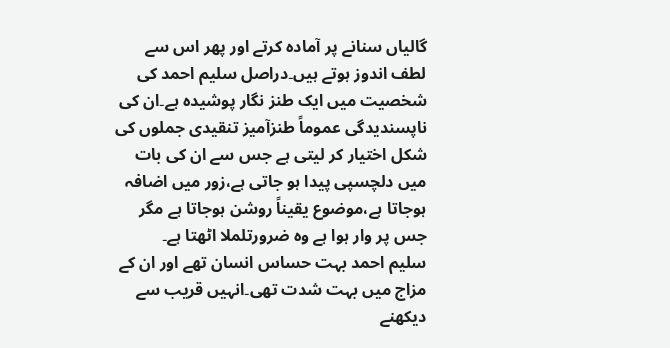گالیاں سنانے پر آمادہ کرتے اور پھر اس سے لطف اندوز ہوتے ہیں۔دراصل سلیم احمد کی شخصیت میں ایک طنز نگار پوشیدہ ہے۔ان کی ناپسندیدگی عموماً طنزآمیز تنقیدی جملوں کی شکل اختیار کر لیتی ہے جس سے ان کی بات میں دلچسپی پیدا ہو جاتی ہے،زور میں اضافہ ہوجاتا ہے،موضوع یقیناً روشن ہوجاتا ہے مگر جس پر وار ہوا ہے وہ ضرورتلملا اٹھتا ہے۔
سلیم احمد بہت حساس انسان تھے اور ان کے مزاج میں بہت شدت تھی۔انہیں قریب سے دیکھنے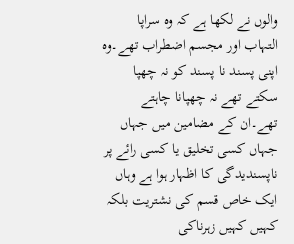والوں نے لکھا ہے کہ وہ سراپا التہاب اور مجسم اضطراب تھے۔وہ اپنی پسند نا پسند کو نہ چھپا سکتے تھے نہ چھپانا چاہتے تھے۔ان کے مضامین میں جہاں جہاں کسی تخلیق یا کسی رائے پر ناپسندیدگی کا اظہار ہوا ہے وہاں ایک خاص قسم کی نشتریت بلکہ کہیں کہیں زہرناکی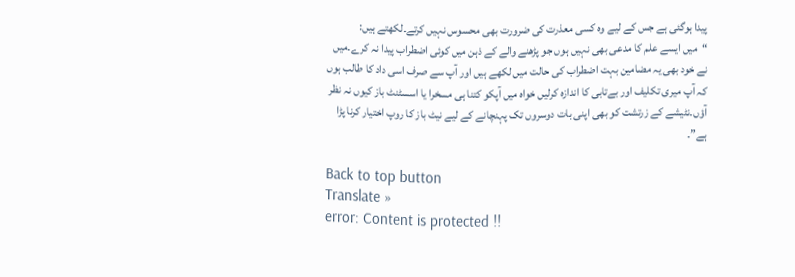پیدا ہوگئی ہے جس کے لیے وہ کسی معذرت کی ضرورت بھی محسوس نہیں کرتے۔لکھتے ہیں:
“میں ایسے علم کا مدعی بھی نہیں ہوں جو پڑھنے والے کے ذہن میں کوئی اضطراب پیدا نہ کرے۔میں نے خود بھی یہ مضامین بہت اضطراب کی حالت میں لکھے ہیں اور آپ سے صرف اسی داد کا طالب ہوں کہ آپ میری تکلیف اور بےتابی کا اندازہ کرلیں خواہ میں آپکو کتنا ہی مسخرا یا اسسٹنٹ باز کیوں نہ نظر آؤں۔نٹیشے کے زرتشت کو بھی اپنی بات دوسروں تک پہنچانے کے لیے نیٹ باز کا روپ اختیار کرنا پڑا ہے”۔

Back to top button
Translate »
error: Content is protected !!